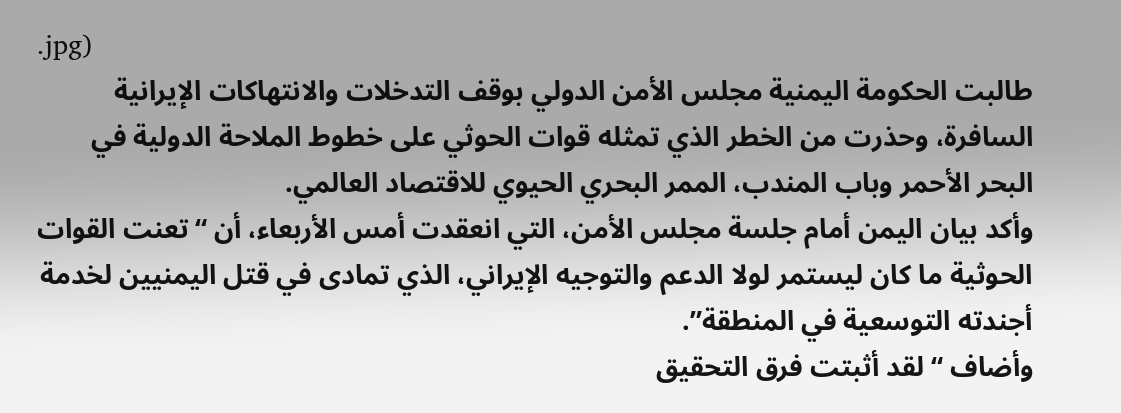.jpg)
طالبت الحكومة اليمنية مجلس الأمن الدولي بوقف التدخلات والانتهاكات الإيرانية السافرة، وحذرت من الخطر الذي تمثله قوات الحوثي على خطوط الملاحة الدولية في البحر الأحمر وباب المندب، الممر البحري الحيوي للاقتصاد العالمي.
وأكد بيان اليمن أمام جلسة مجلس الأمن، التي انعقدت أمس الأربعاء، أن “تعنت القوات الحوثية ما كان ليستمر لولا الدعم والتوجيه الإيراني، الذي تمادى في قتل اليمنيين لخدمة أجندته التوسعية في المنطقة”.
وأضاف “لقد أثبتت فرق التحقيق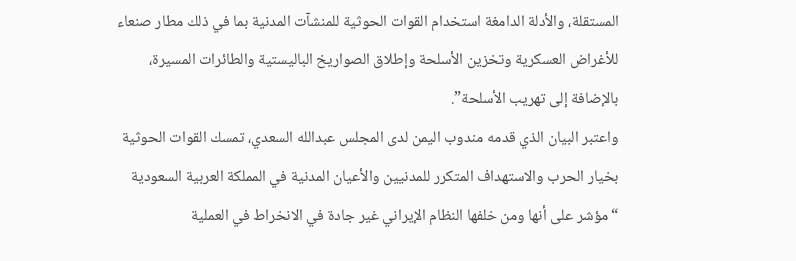المستقلة، والأدلة الدامغة استخدام القوات الحوثية للمنشآت المدنية بما في ذلك مطار صنعاء للأغراض العسكرية وتخزين الأسلحة وإطلاق الصواريخ الباليستية والطائرات المسيرة، بالإضافة إلى تهريب الأسلحة”.
واعتبر البيان الذي قدمه مندوب اليمن لدى المجلس عبدالله السعدي، تمسك القوات الحوثية بخيار الحرب والاستهداف المتكرر للمدنيين والأعيان المدنية في المملكة العربية السعودية “مؤشر على أنها ومن خلفها النظام الإيراني غير جادة في الانخراط في العملية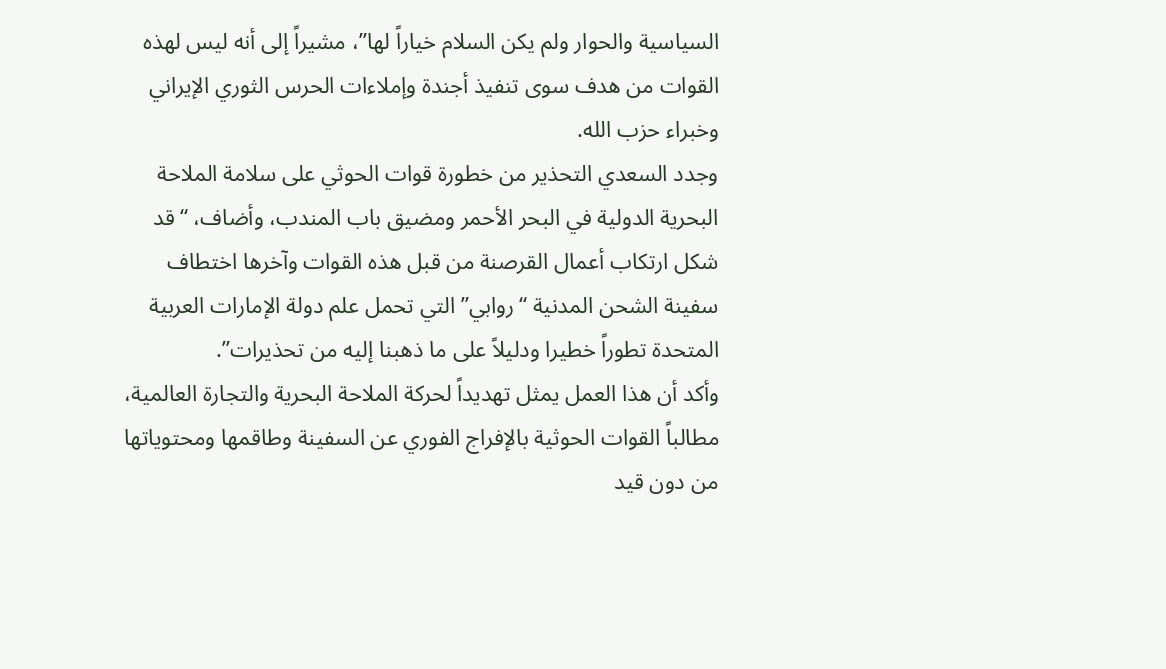السياسية والحوار ولم يكن السلام خياراً لها”، مشيراً إلى أنه ليس لهذه القوات من هدف سوى تنفيذ أجندة وإملاءات الحرس الثوري الإيراني وخبراء حزب الله.
وجدد السعدي التحذير من خطورة قوات الحوثي على سلامة الملاحة البحرية الدولية في البحر الأحمر ومضيق باب المندب، وأضاف، “قد شكل ارتكاب أعمال القرصنة من قبل هذه القوات وآخرها اختطاف سفينة الشحن المدنية “روابي” التي تحمل علم دولة الإمارات العربية المتحدة تطوراً خطيرا ودليلاً على ما ذهبنا إليه من تحذيرات”.
وأكد أن هذا العمل يمثل تهديداً لحركة الملاحة البحرية والتجارة العالمية، مطالباً القوات الحوثية بالإفراج الفوري عن السفينة وطاقمها ومحتوياتها من دون قيد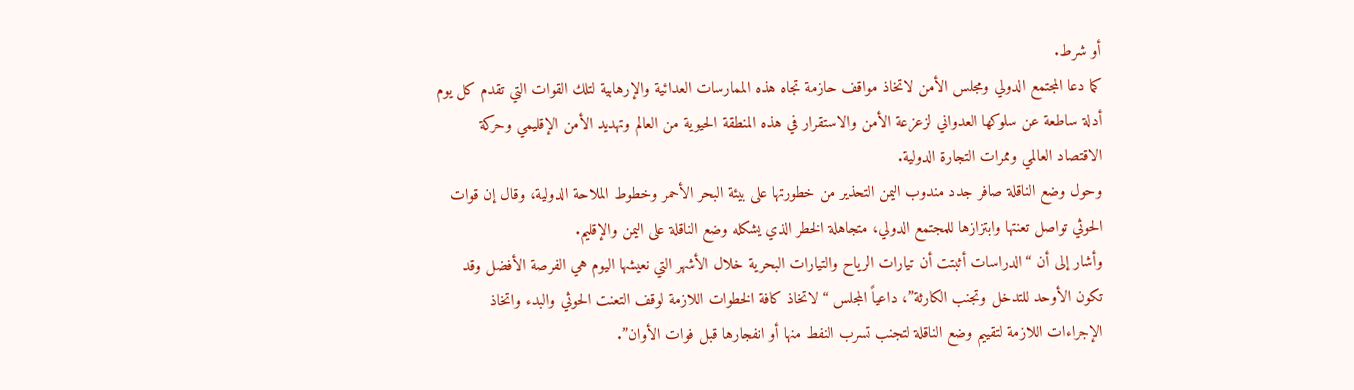أو شرط.
كما دعا المجتمع الدولي ومجلس الأمن لاتخاذ مواقف حازمة تجاه هذه الممارسات العدائية والإرهابية لتلك القوات التي تقدم كل يوم أدلة ساطعة عن سلوكها العدواني لزعزعة الأمن والاستقرار في هذه المنطقة الحيوية من العالم وتهديد الأمن الإقليمي وحركة الاقتصاد العالمي وممرات التجارة الدولية.
وحول وضع الناقلة صافر جدد مندوب اليمن التحذير من خطورتها على بيئة البحر الأحمر وخطوط الملاحة الدولية، وقال إن قوات الحوثي تواصل تعنتها وابتزازها للمجتمع الدولي، متجاهلة الخطر الذي يشكله وضع الناقلة على اليمن والإقليم.
وأشار إلى أن “الدراسات أثبتت أن تيارات الرياح والتيارات البحرية خلال الأشهر التي نعيشها اليوم هي الفرصة الأفضل وقد تكون الأوحد للتدخل وتجنب الكارثة”، داعياً المجلس “لاتخاذ كافة الخطوات اللازمة لوقف التعنت الحوثي والبدء واتخاذ الإجراءات اللازمة لتقييم وضع الناقلة لتجنب تسرب النفط منها أو انفجارها قبل فوات الأوان”.